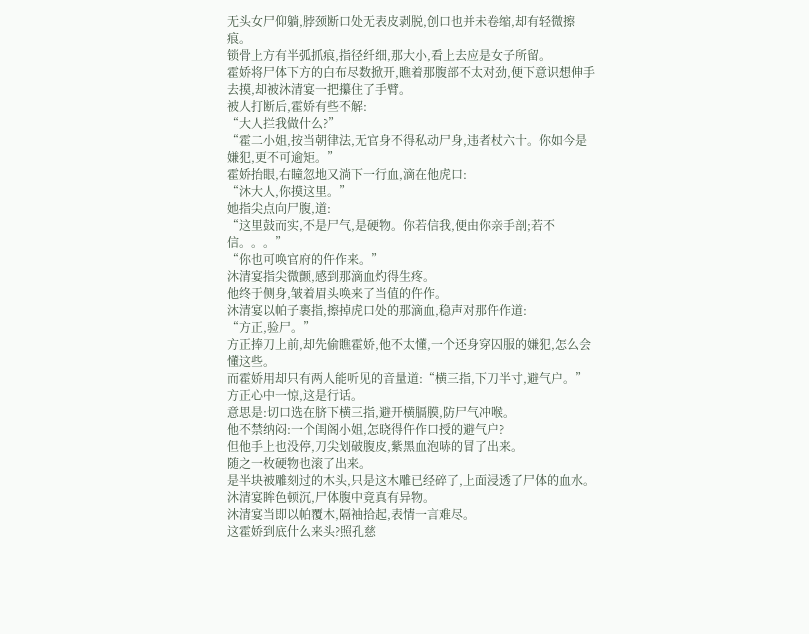无头女尸仰躺,脖颈断口处无表皮剥脱,创口也并未卷缩,却有轻微擦痕。
锁骨上方有半弧抓痕,指径纤细,那大小,看上去应是女子所留。
霍娇将尸体下方的白布尽数掀开,瞧着那腹部不太对劲,便下意识想伸手去摸,却被沐清宴一把攥住了手臂。
被人打断后,霍娇有些不解:
“大人拦我做什么?”
“霍二小姐,按当朝律法,无官身不得私动尸身,违者杖六十。你如今是嫌犯,更不可逾矩。”
霍娇抬眼,右瞳忽地又淌下一行血,滴在他虎口:
“沐大人,你摸这里。”
她指尖点向尸腹,道:
“这里鼓而实,不是尸气,是硬物。你若信我,便由你亲手剖;若不信。。。”
“你也可唤官府的仵作来。”
沐清宴指尖微颤,感到那滴血灼得生疼。
他终于侧身,皱着眉头唤来了当值的仵作。
沐清宴以帕子裹指,擦掉虎口处的那滴血,稳声对那仵作道:
“方正,验尸。”
方正捧刀上前,却先偷瞧霍娇,他不太懂,一个还身穿囚服的嫌犯,怎么会懂这些。
而霍娇用却只有两人能听见的音量道:“横三指,下刀半寸,避气户。”
方正心中一惊,这是行话。
意思是:切口选在脐下横三指,避开横膈膜,防尸气冲喉。
他不禁纳闷:一个闺阁小姐,怎晓得仵作口授的避气户?
但他手上也没停,刀尖划破腹皮,紫黑血泡哧的冒了出来。
随之一枚硬物也滚了出来。
是半块被雕刻过的木头,只是这木雕已经碎了,上面浸透了尸体的血水。
沐清宴眸色顿沉,尸体腹中竟真有异物。
沐清宴当即以帕覆木,隔袖拾起,表情一言难尽。
这霍娇到底什么来头?照孔慈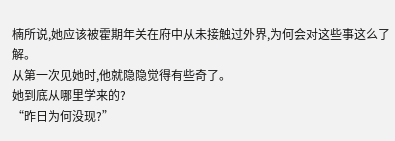楠所说,她应该被霍期年关在府中从未接触过外界,为何会对这些事这么了解。
从第一次见她时,他就隐隐觉得有些奇了。
她到底从哪里学来的?
“昨日为何没现?”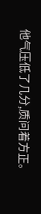他气压低了几分,质问着方正。